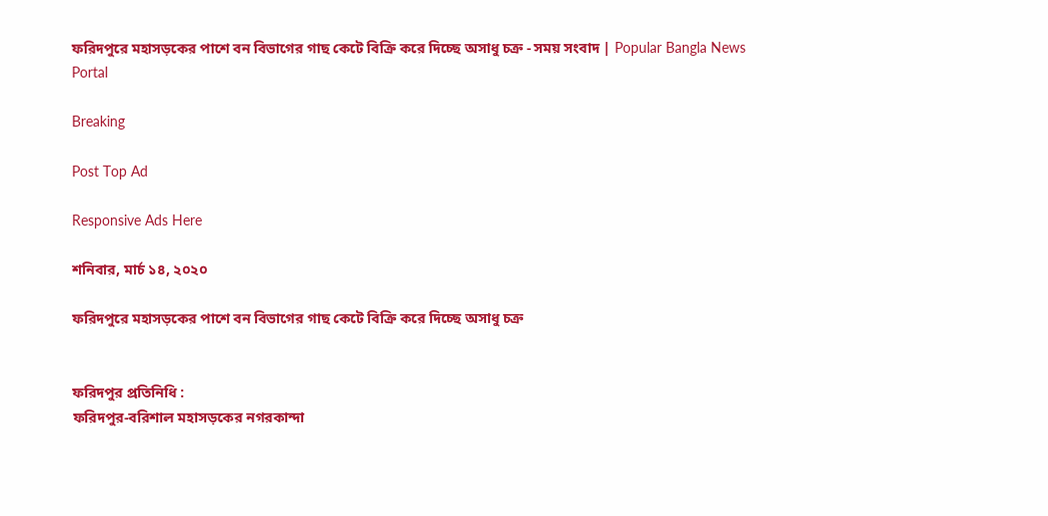ফরিদপুরে মহাসড়কের পাশে বন বিভাগের গাছ কেটে বিক্রি করে দিচ্ছে অসাধু চক্র - সময় সংবাদ | Popular Bangla News Portal

Breaking

Post Top Ad

Responsive Ads Here

শনিবার, মার্চ ১৪, ২০২০

ফরিদপুরে মহাসড়কের পাশে বন বিভাগের গাছ কেটে বিক্রি করে দিচ্ছে অসাধু চক্র


ফরিদপুর প্রতিনিধি :
ফরিদপুর-বরিশাল মহাসড়কের নগরকান্দা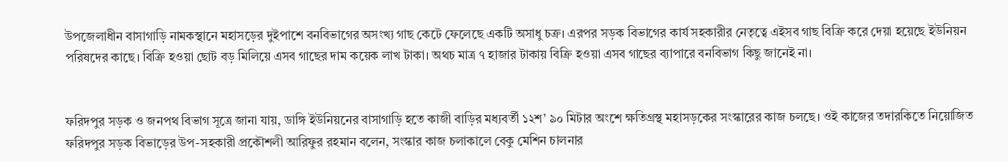উপজেলাধীন বাসাগাড়ি নামকস্থানে মহাসড়ের দুইপাশে বনবিভাগের অসংখ্য গাছ কেটে ফেলেছে একটি অসাধু চক্র। এরপর সড়ক বিভাগের কার্য সহকারীর নেতৃত্বে এইসব গাছ বিক্রি করে দেয়া হয়েছে ইউনিয়ন পরিষদের কাছে। বিক্রি হওয়া ছোট বড় মিলিয়ে এসব গাছের দাম কয়েক লাখ টাকা। অথচ মাত্র ৭ হাজার টাকায় বিক্রি হওয়া এসব গাছের ব্যাপারে বনবিভাগ কিছু জানেই না।


ফরিদপুর সড়ক ও জনপথ বিভাগ সূত্রে জানা যায়, ডাঙ্গি ইউনিয়নের বাসাগাড়ি হতে কাজী বাড়ির মধ্যবর্তী ১২শ’ ৯০ মিটার অংশে ক্ষতিগ্রস্থ মহাসড়কের সংস্কারের কাজ চলছে। ওই কাজের তদারকিতে নিয়োজিত ফরিদপুর সড়ক বিভাড়ের উপ-সহকারী প্রকৌশলী আরিফুর রহমান বলেন, সংস্কার কাজ চলাকালে বেকু মেশিন চালনার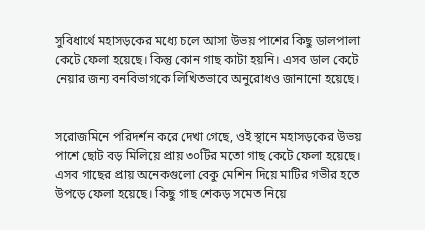সুবিধার্থে মহাসড়কের মধ্যে চলে আসা উভয় পাশের কিছু ডালপালা কেটে ফেলা হয়েছে। কিন্তু কোন গাছ কাটা হয়নি। এসব ডাল কেটে নেয়ার জন্য বনবিভাগকে লিখিতভাবে অনুরোধও জানানো হয়েছে।


সরোজমিনে পরিদর্শন করে দেখা গেছে, ওই স্থানে মহাসড়কের উভয় পাশে ছোট বড় মিলিয়ে প্রায় ৩০টির মতো গাছ কেটে ফেলা হয়েছে। এসব গাছের প্রায় অনেকগুলো বেকু মেশিন দিয়ে মাটির গভীর হতে উপড়ে ফেলা হয়েছে। কিছু গাছ শেকড় সমেত নিয়ে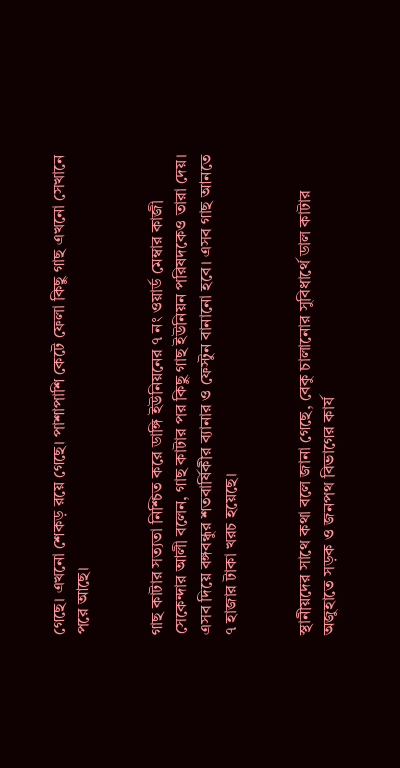গেছে। এখনো শেকড় রয়ে গেছে। পাশাপাশি কেটে ফেলা কিছু গাছ এখনো সেখানে পরে আছে।


গাছ কাটার সত্যতা নিশ্চিত করে ডাঙ্গি ইউনিয়নের ৭ নং ওয়ার্ড মেম্বার কাজী সেকেন্দার আলী বলেন, গাছ কাটার পর কিছু গাছ ইউনিয়ন পরিষদকেও তারা দেয়। এসব দিয়ে বঙ্গবন্ধুর শতবার্ষিকীর ব্যানার ও ফেস্টুন বানানো হবে। এসব গাছ আনতে ৭ হাজার টাকা খরচ হয়েছে।


স্থানীয়দের সাথে কথা বলে জানা গেছে, বেকু চালানোর সুবিধার্থে ডাল কাটার অজুহাতে সড়ক ও জনপথ বিভাগের কার্য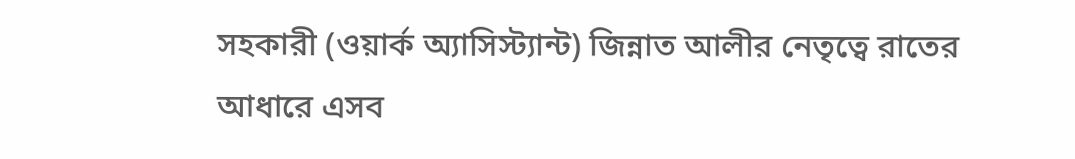সহকারী (ওয়ার্ক অ্যাসিস্ট্যান্ট) জিন্নাত আলীর নেতৃত্বে রাতের আধারে এসব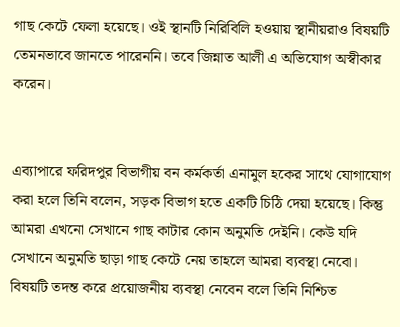গাছ কেটে ফেলা হয়েছে। ওই স্থানটি নিরিবিলি হওয়ায় স্থানীয়রাও বিষয়টি তেমনভাবে জানতে পারেননি। তবে জিন্নাত আলী এ অভিযোগ অস্বীকার করেন।


এব্যাপারে ফরিদপুর বিভাগীয় বন কর্মকর্তা এনামুল হকের সাথে যোগাযোগ করা হলে তিনি বলেন, সড়ক বিভাগ হতে একটি চিঠি দেয়া হয়েছে। কিন্তু আমরা এখনো সেখানে গাছ কাটার কোন অনুমতি দেইনি। কেউ যদি সেখানে অনুমতি ছাড়া গাছ কেটে নেয় তাহলে আমরা ব্যবস্থা নেবো। বিষয়টি তদন্ত করে প্রয়োজনীয় ব্যবস্থা নেবেন বলে তিনি নিশ্চিত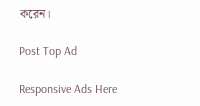করেন।

Post Top Ad

Responsive Ads Here